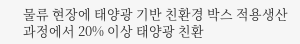물류 현장에 태양광 기반 친환경 박스 적용생산 과정에서 20% 이상 태양광 친환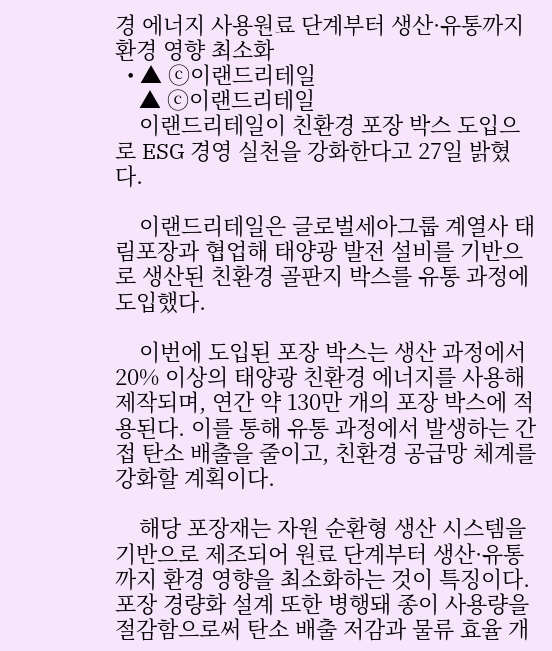경 에너지 사용원료 단계부터 생산·유통까지 환경 영향 최소화
  • ▲ ⓒ이랜드리테일
    ▲ ⓒ이랜드리테일
    이랜드리테일이 친환경 포장 박스 도입으로 ESG 경영 실천을 강화한다고 27일 밝혔다.

    이랜드리테일은 글로벌세아그룹 계열사 태림포장과 협업해 태양광 발전 설비를 기반으로 생산된 친환경 골판지 박스를 유통 과정에 도입했다.

    이번에 도입된 포장 박스는 생산 과정에서 20% 이상의 태양광 친환경 에너지를 사용해 제작되며, 연간 약 130만 개의 포장 박스에 적용된다. 이를 통해 유통 과정에서 발생하는 간접 탄소 배출을 줄이고, 친환경 공급망 체계를 강화할 계획이다.

    해당 포장재는 자원 순환형 생산 시스템을 기반으로 제조되어 원료 단계부터 생산·유통까지 환경 영향을 최소화하는 것이 특징이다. 포장 경량화 설계 또한 병행돼 종이 사용량을 절감함으로써 탄소 배출 저감과 물류 효율 개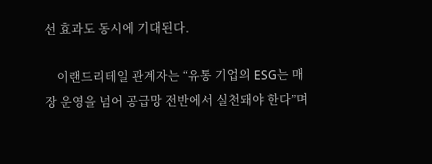선 효과도 동시에 기대된다.

    이랜드리테일 관계자는 “유통 기업의 ESG는 매장 운영을 넘어 공급망 전반에서 실천돼야 한다”며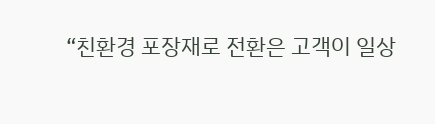“친환경 포장재로 전환은 고객이 일상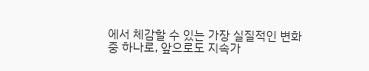에서 체감할 수 있는 가장 실질적인 변화 중 하나로, 앞으로도 지속가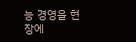능 경영을 현장에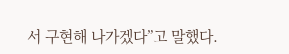서 구현해 나가겠다”고 말했다.